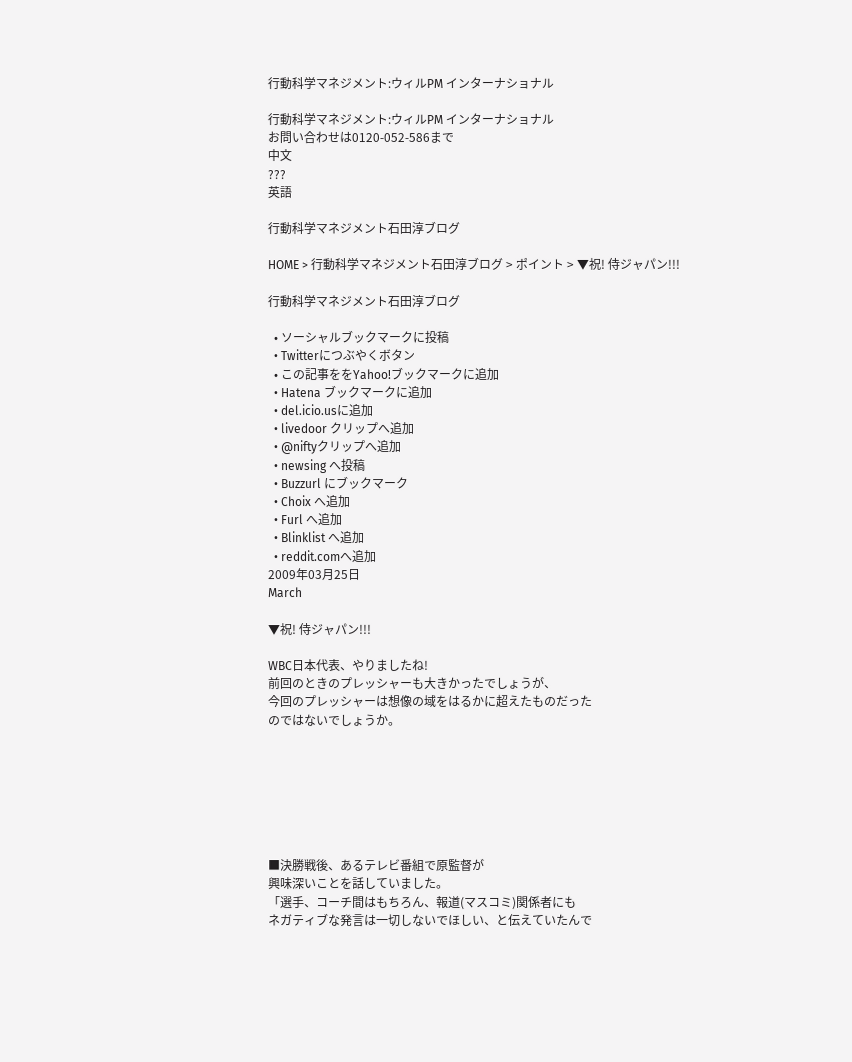行動科学マネジメント:ウィルPM インターナショナル

行動科学マネジメント:ウィルPM インターナショナル
お問い合わせは0120-052-586まで
中文
???
英語

行動科学マネジメント石田淳ブログ

HOME > 行動科学マネジメント石田淳ブログ > ポイント > ▼祝! 侍ジャパン!!!

行動科学マネジメント石田淳ブログ

  • ソーシャルブックマークに投稿
  • Twitterにつぶやくボタン
  • この記事ををYahoo!ブックマークに追加
  • Hatena ブックマークに追加
  • del.icio.usに追加
  • livedoor クリップへ追加
  • @niftyクリップへ追加
  • newsing へ投稿
  • Buzzurl にブックマーク
  • Choix へ追加
  • Furl へ追加
  • Blinklist へ追加
  • reddit.comへ追加
2009年03月25日
March

▼祝! 侍ジャパン!!!

WBC日本代表、やりましたね!
前回のときのプレッシャーも大きかったでしょうが、
今回のプレッシャーは想像の域をはるかに超えたものだった
のではないでしょうか。







■決勝戦後、あるテレビ番組で原監督が
興味深いことを話していました。
「選手、コーチ間はもちろん、報道(マスコミ)関係者にも
ネガティブな発言は一切しないでほしい、と伝えていたんで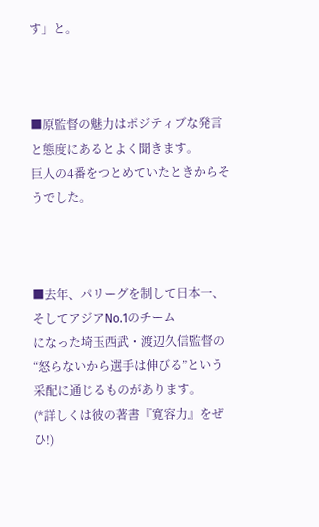す」と。



■原監督の魅力はポジティブな発言と態度にあるとよく聞きます。
巨人の4番をつとめていたときからそうでした。



■去年、パリーグを制して日本一、そしてアジアNo.1のチーム
になった埼玉西武・渡辺久信監督の
“怒らないから選手は伸びる”という采配に通じるものがあります。
(*詳しくは彼の著書『寛容力』をぜひ!)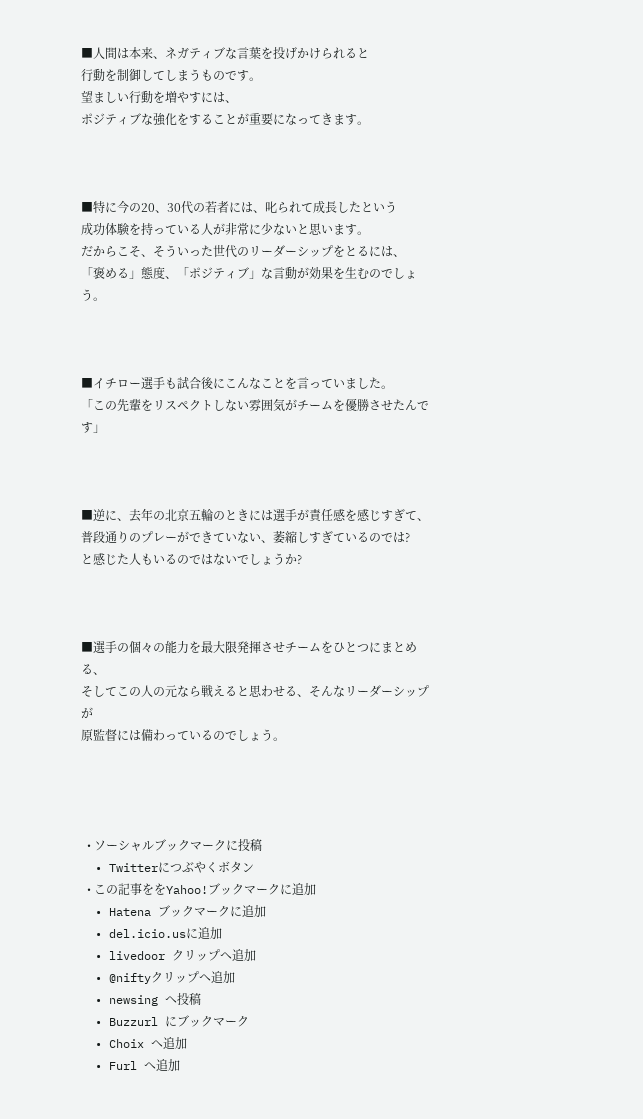■人間は本来、ネガティブな言葉を投げかけられると
行動を制御してしまうものです。
望ましい行動を増やすには、
ポジティブな強化をすることが重要になってきます。



■特に今の20、30代の若者には、叱られて成長したという
成功体験を持っている人が非常に少ないと思います。
だからこそ、そういった世代のリーダーシップをとるには、
「褒める」態度、「ポジティブ」な言動が効果を生むのでしょう。



■イチロー選手も試合後にこんなことを言っていました。
「この先輩をリスペクトしない雰囲気がチームを優勝させたんです」



■逆に、去年の北京五輪のときには選手が責任感を感じすぎて、
普段通りのプレーができていない、萎縮しすぎているのでは?
と感じた人もいるのではないでしょうか?



■選手の個々の能力を最大限発揮させチームをひとつにまとめる、
そしてこの人の元なら戦えると思わせる、そんなリーダーシップが
原監督には備わっているのでしょう。




  • ソーシャルブックマークに投稿
  • Twitterにつぶやくボタン
  • この記事ををYahoo!ブックマークに追加
  • Hatena ブックマークに追加
  • del.icio.usに追加
  • livedoor クリップへ追加
  • @niftyクリップへ追加
  • newsing へ投稿
  • Buzzurl にブックマーク
  • Choix へ追加
  • Furl へ追加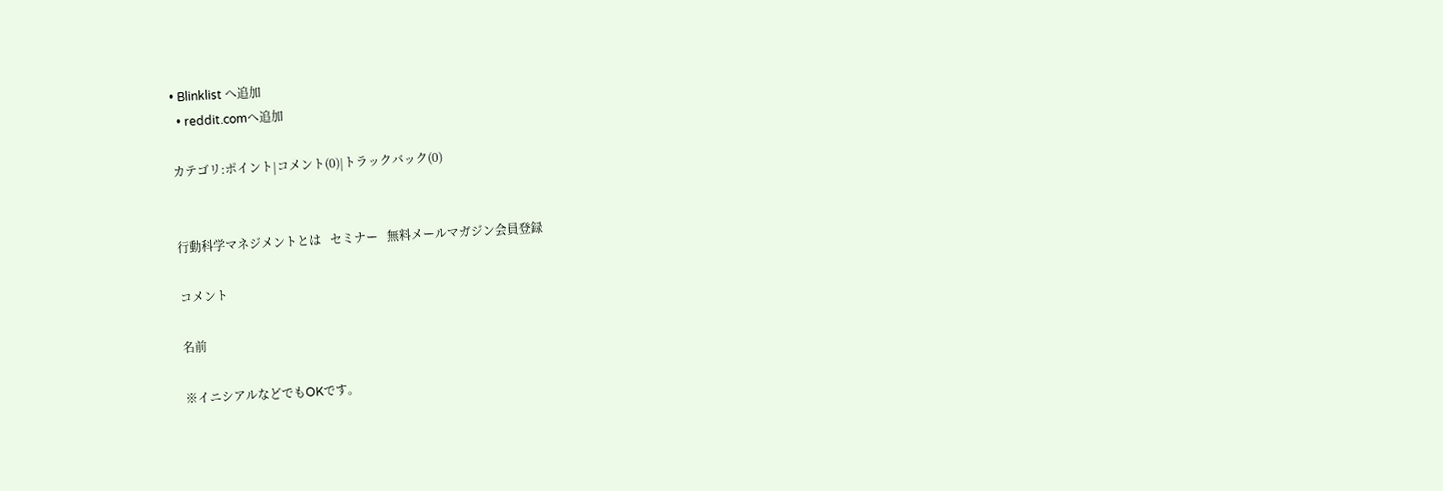• Blinklist へ追加
  • reddit.comへ追加

カテゴリ:ポイント|コメント(0)|トラックバック(0)


行動科学マネジメントとは   セミナー   無料メールマガジン会員登録

コメント

名前

※イニシアルなどでもOKです。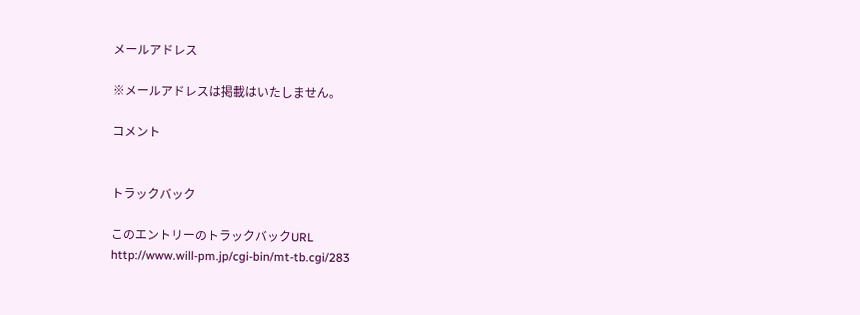メールアドレス

※メールアドレスは掲載はいたしません。

コメント


トラックバック

このエントリーのトラックバックURL
http://www.will-pm.jp/cgi-bin/mt-tb.cgi/283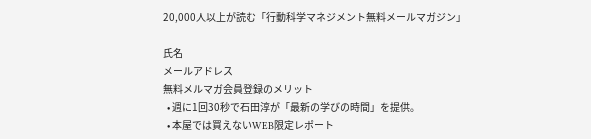20,000人以上が読む「行動科学マネジメント無料メールマガジン」

氏名
メールアドレス
無料メルマガ会員登録のメリット
  • 週に1回30秒で石田淳が「最新の学びの時間」を提供。
  • 本屋では買えないWEB限定レポート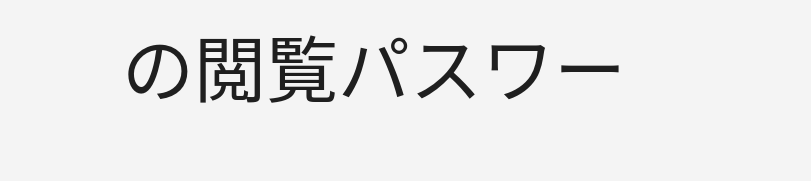の閲覧パスワー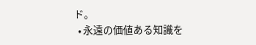ド。
  • 永遠の価値ある知識を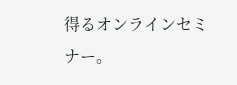得るオンラインセミナー。